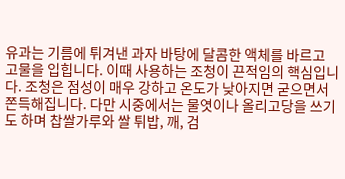유과는 기름에 튀겨낸 과자 바탕에 달콤한 액체를 바르고 고물을 입힙니다. 이때 사용하는 조청이 끈적임의 핵심입니다. 조청은 점성이 매우 강하고 온도가 낮아지면 굳으면서 쫀득해집니다. 다만 시중에서는 물엿이나 올리고당을 쓰기도 하며 찹쌀가루와 쌀 튀밥, 깨, 검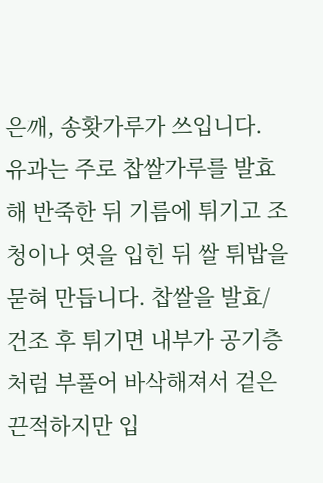은깨, 송홧가루가 쓰입니다.
유과는 주로 찹쌀가루를 발효해 반죽한 뒤 기름에 튀기고 조청이나 엿을 입힌 뒤 쌀 튀밥을 묻혀 만듭니다. 찹쌀을 발효/건조 후 튀기면 내부가 공기층처럼 부풀어 바삭해져서 겉은 끈적하지만 입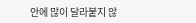안에 많이 달라붙지 않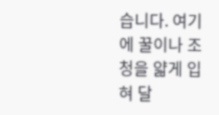습니다. 여기에 꿀이나 조청을 얇게 입혀 달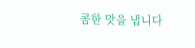콤한 맛을 냅니다